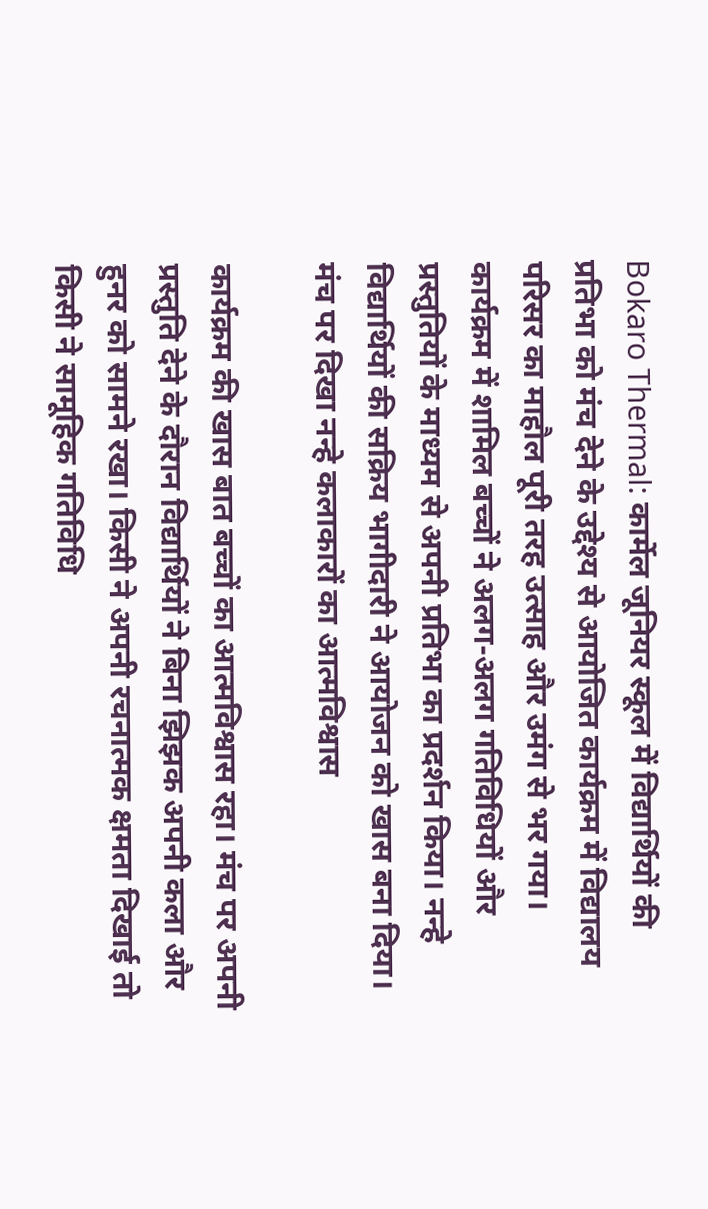Bokaro Thermal: कार्मेल जूनियर स्कूल में विद्यार्थियों की प्रतिभा को मंच देने के उद्देश्य से आयोजित कार्यक्रम में विद्यालय परिसर का माहौल पूरी तरह उत्साह और उमंग से भर गया। कार्यक्रम में शामिल बच्चों ने अलग-अलग गतिविधियों और प्रस्तुतियों के माध्यम से अपनी प्रतिभा का प्रदर्शन किया। नन्हे विद्यार्थियों की सक्रिय भागीदारी ने आयोजन को खास बना दिया।
मंच पर दिखा नन्हे कलाकारों का आत्मविश्वास

कार्यक्रम की खास बात बच्चों का आत्मविश्वास रहा। मंच पर अपनी प्रस्तुति देने के दौरान विद्यार्थियों ने बिना झिझक अपनी कला और हुनर को सामने रखा। किसी ने अपनी रचनात्मक क्षमता दिखाई तो किसी ने सामूहिक गतिविधि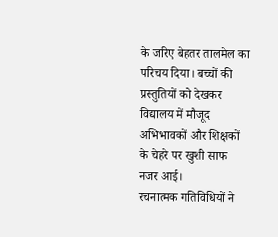के जरिए बेहतर तालमेल का परिचय दिया। बच्चों की प्रस्तुतियों को देखकर विद्यालय में मौजूद अभिभावकों और शिक्षकों के चेहरे पर खुशी साफ नजर आई।
रचनात्मक गतिविधियों ने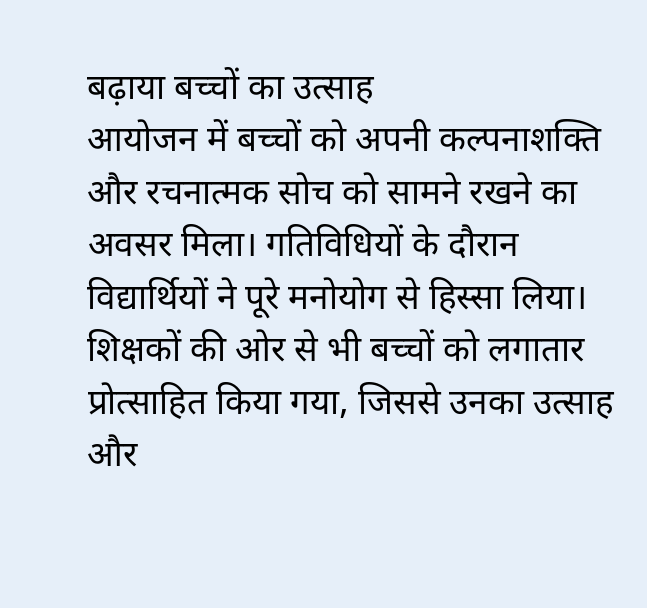बढ़ाया बच्चों का उत्साह
आयोजन में बच्चों को अपनी कल्पनाशक्ति और रचनात्मक सोच को सामने रखने का अवसर मिला। गतिविधियों के दौरान विद्यार्थियों ने पूरे मनोयोग से हिस्सा लिया। शिक्षकों की ओर से भी बच्चों को लगातार प्रोत्साहित किया गया, जिससे उनका उत्साह और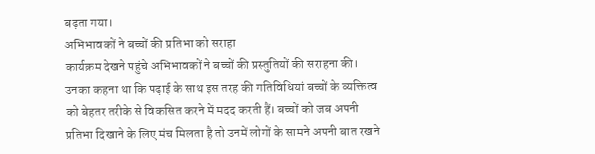बढ़ता गया।
अभिभावकों ने बच्चों की प्रतिभा को सराहा
कार्यक्रम देखने पहुंचे अभिभावकों ने बच्चों की प्रस्तुतियों की सराहना की। उनका कहना था कि पढ़ाई के साथ इस तरह की गतिविधियां बच्चों के व्यक्तित्व को बेहतर तरीके से विकसित करने में मदद करती हैं। बच्चों को जब अपनी प्रतिभा दिखाने के लिए मंच मिलता है तो उनमें लोगों के सामने अपनी बात रखने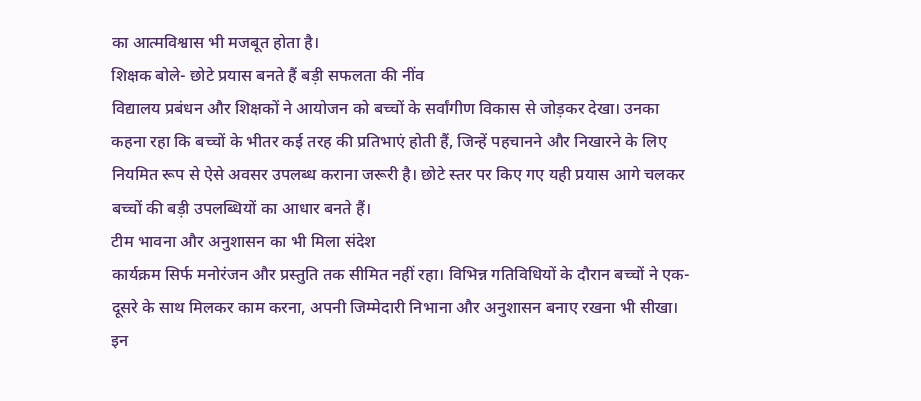का आत्मविश्वास भी मजबूत होता है।
शिक्षक बोले- छोटे प्रयास बनते हैं बड़ी सफलता की नींव
विद्यालय प्रबंधन और शिक्षकों ने आयोजन को बच्चों के सर्वांगीण विकास से जोड़कर देखा। उनका कहना रहा कि बच्चों के भीतर कई तरह की प्रतिभाएं होती हैं, जिन्हें पहचानने और निखारने के लिए नियमित रूप से ऐसे अवसर उपलब्ध कराना जरूरी है। छोटे स्तर पर किए गए यही प्रयास आगे चलकर बच्चों की बड़ी उपलब्धियों का आधार बनते हैं।
टीम भावना और अनुशासन का भी मिला संदेश
कार्यक्रम सिर्फ मनोरंजन और प्रस्तुति तक सीमित नहीं रहा। विभिन्न गतिविधियों के दौरान बच्चों ने एक-दूसरे के साथ मिलकर काम करना, अपनी जिम्मेदारी निभाना और अनुशासन बनाए रखना भी सीखा। इन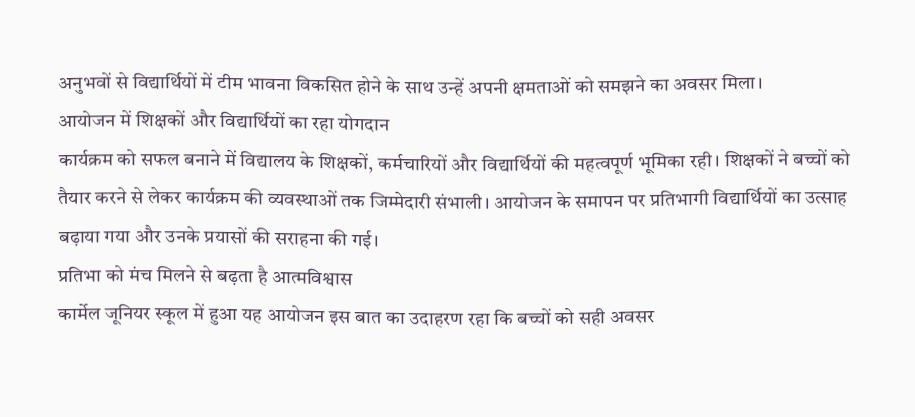अनुभवों से विद्यार्थियों में टीम भावना विकसित होने के साथ उन्हें अपनी क्षमताओं को समझने का अवसर मिला।
आयोजन में शिक्षकों और विद्यार्थियों का रहा योगदान
कार्यक्रम को सफल बनाने में विद्यालय के शिक्षकों, कर्मचारियों और विद्यार्थियों की महत्वपूर्ण भूमिका रही। शिक्षकों ने बच्चों को तैयार करने से लेकर कार्यक्रम की व्यवस्थाओं तक जिम्मेदारी संभाली। आयोजन के समापन पर प्रतिभागी विद्यार्थियों का उत्साह बढ़ाया गया और उनके प्रयासों की सराहना की गई।
प्रतिभा को मंच मिलने से बढ़ता है आत्मविश्वास
कार्मेल जूनियर स्कूल में हुआ यह आयोजन इस बात का उदाहरण रहा कि बच्चों को सही अवसर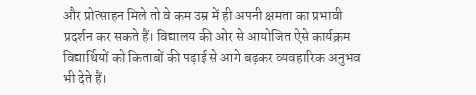और प्रोत्साहन मिले तो वे कम उम्र में ही अपनी क्षमता का प्रभावी प्रदर्शन कर सकते हैं। विद्यालय की ओर से आयोजित ऐसे कार्यक्रम विद्यार्थियों को किताबों की पढ़ाई से आगे बढ़कर व्यवहारिक अनुभव भी देते हैं।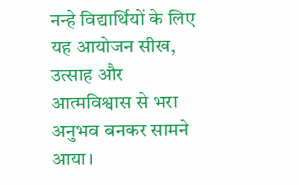नन्हे विद्यार्थियों के लिए यह आयोजन सीख, उत्साह और आत्मविश्वास से भरा अनुभव बनकर सामने आया।